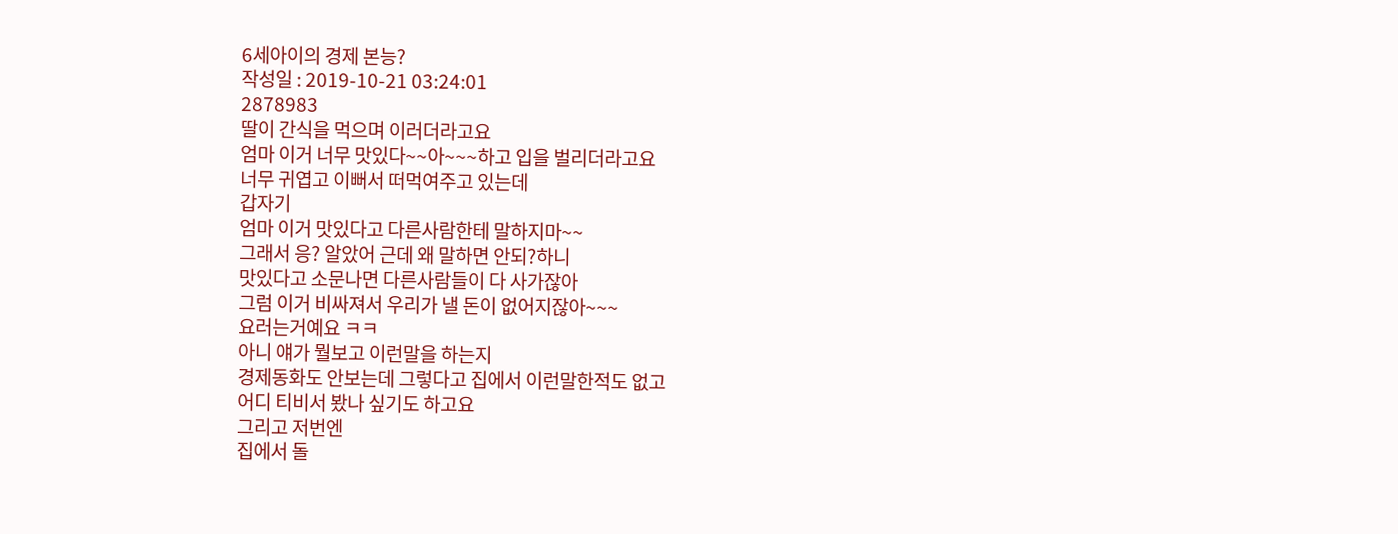6세아이의 경제 본능?
작성일 : 2019-10-21 03:24:01
2878983
딸이 간식을 먹으며 이러더라고요
엄마 이거 너무 맛있다~~아~~~하고 입을 벌리더라고요
너무 귀엽고 이뻐서 떠먹여주고 있는데
갑자기
엄마 이거 맛있다고 다른사람한테 말하지마~~
그래서 응? 알았어 근데 왜 말하면 안되?하니
맛있다고 소문나면 다른사람들이 다 사가잖아
그럼 이거 비싸져서 우리가 낼 돈이 없어지잖아~~~
요러는거예요 ㅋㅋ
아니 얘가 뭘보고 이런말을 하는지
경제동화도 안보는데 그렇다고 집에서 이런말한적도 없고
어디 티비서 봤나 싶기도 하고요
그리고 저번엔
집에서 돌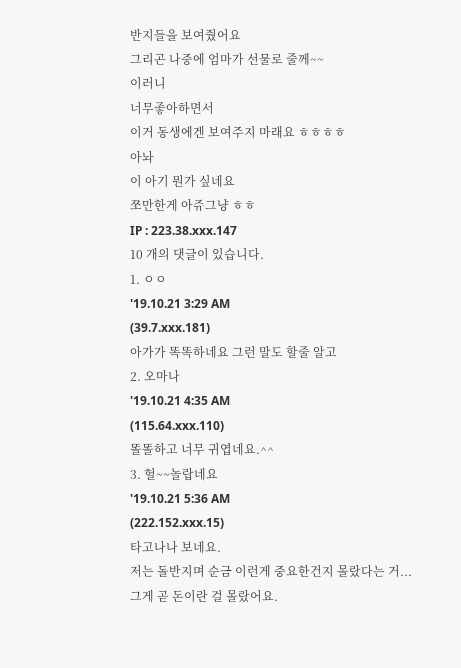반지들을 보여줬어요
그리곤 나중에 엄마가 선물로 줄께~~
이러니
너무좋아하면서
이거 동생에겐 보여주지 마래요 ㅎㅎㅎㅎ
아놔
이 아기 뭔가 싶네요
쪼만한게 아쥬그냥 ㅎㅎ
IP : 223.38.xxx.147
10 개의 댓글이 있습니다.
1. ㅇㅇ
'19.10.21 3:29 AM
(39.7.xxx.181)
아가가 똑똑하네요 그런 말도 할줄 알고
2. 오마나
'19.10.21 4:35 AM
(115.64.xxx.110)
똘똘하고 너무 귀엽네요.^^
3. 헐~~놀랍네요
'19.10.21 5:36 AM
(222.152.xxx.15)
타고나나 보네요.
저는 돌반지며 순금 이런게 중요한건지 몰랐다는 거...
그게 곧 돈이란 걸 몰랐어요.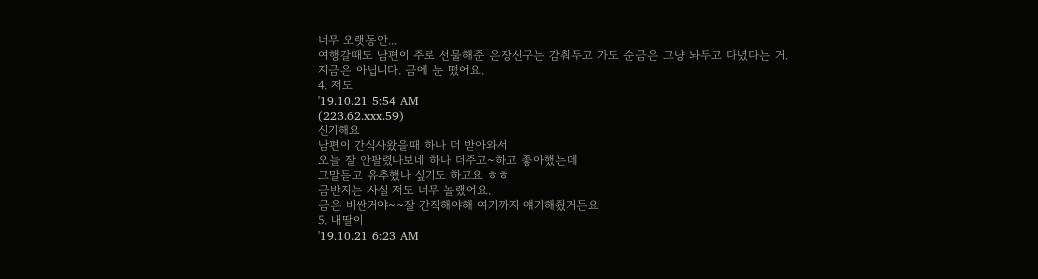너무 오랫동안...
여행갈때도 남편이 주로 선물해준 은장신구는 감춰두고 가도 순금은 그냥 놔두고 다녔다는 거.
지금은 아닙니다. 금에 눈 떴어요.
4. 저도
'19.10.21 5:54 AM
(223.62.xxx.59)
신기해요
남편이 간식사왔을때 하나 더 받아와서
오늘 잘 안팔렸나보네 하나 더주고~하고 좋아했는데
그말듣고 유추했나 싶기도 하고요 ㅎㅎ
금반지는 사실 저도 너무 놀랬어요.
금은 비싼거야~~잘 간직해야해 여기까지 얘기해줬거든요
5. 내딸이
'19.10.21 6:23 AM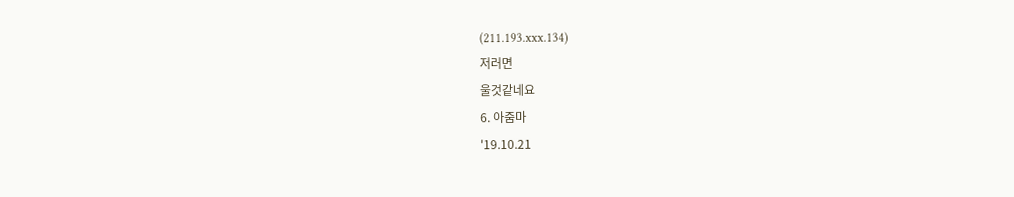(211.193.xxx.134)
저러면
울것같네요
6. 아줌마
'19.10.21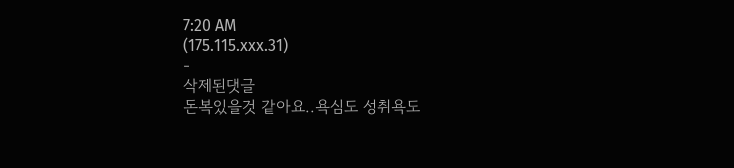7:20 AM
(175.115.xxx.31)
-
삭제된댓글
돈복있을것 같아요..욕심도 성취욕도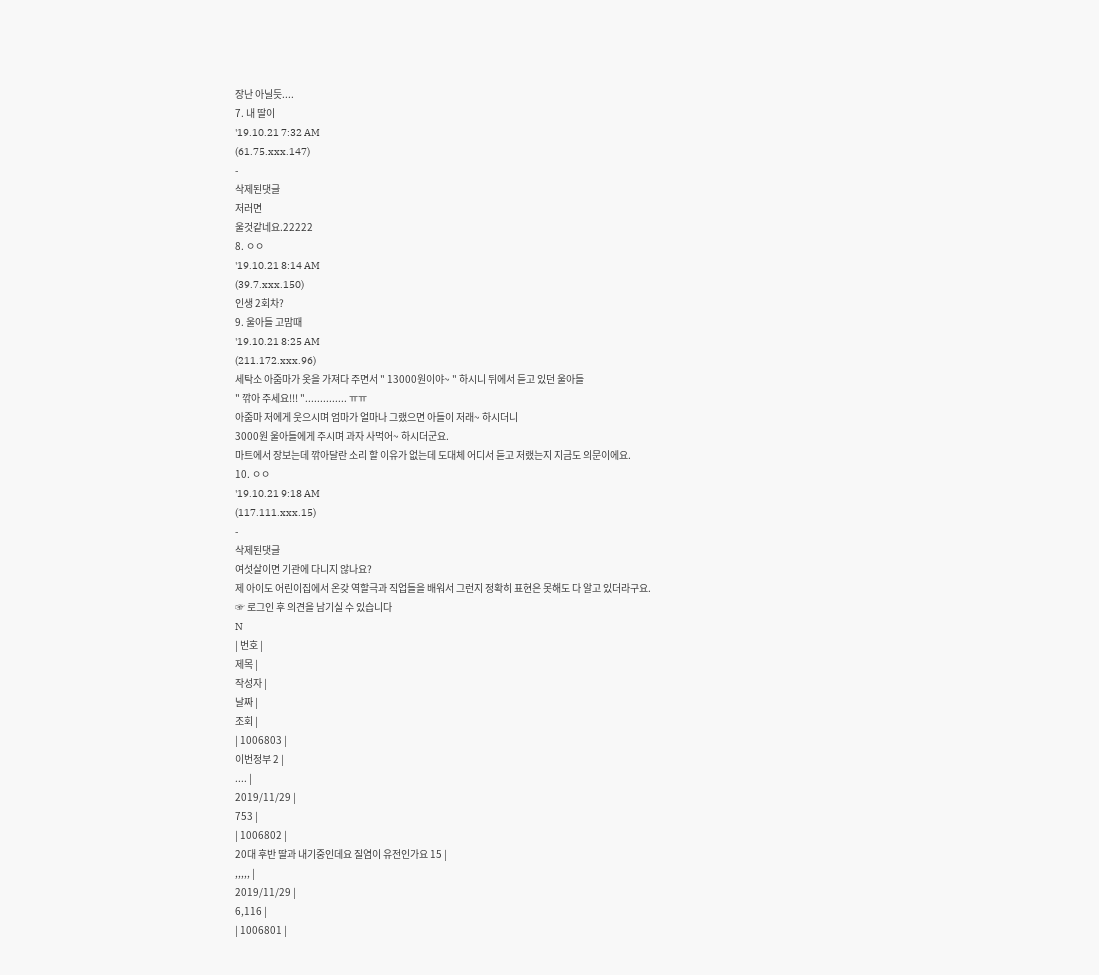장난 아닐듯....
7. 내 딸이
'19.10.21 7:32 AM
(61.75.xxx.147)
-
삭제된댓글
저러면
울것같네요.22222
8. ㅇㅇ
'19.10.21 8:14 AM
(39.7.xxx.150)
인생 2회차?
9. 울아들 고맘때
'19.10.21 8:25 AM
(211.172.xxx.96)
세탁소 아줌마가 옷을 가져다 주면서 " 13000원이야~ " 하시니 뒤에서 듣고 있던 울아들
" 깎아 주세요!!! ".............. ㅠㅠ
아줌마 저에게 웃으시며 엄마가 얼마나 그랬으면 아들이 저래~ 하시더니
3000원 울아들에게 주시며 과자 사먹어~ 하시더군요.
마트에서 장보는데 깎아달란 소리 할 이유가 없는데 도대체 어디서 듣고 저랬는지 지금도 의문이에요.
10. ㅇㅇ
'19.10.21 9:18 AM
(117.111.xxx.15)
-
삭제된댓글
여섯살이면 기관에 다니지 않나요?
제 아이도 어린이집에서 온갖 역할극과 직업들을 배워서 그런지 정확히 표현은 못해도 다 알고 있더라구요.
☞ 로그인 후 의견을 남기실 수 있습니다
N
| 번호 |
제목 |
작성자 |
날짜 |
조회 |
| 1006803 |
이번정부 2 |
.... |
2019/11/29 |
753 |
| 1006802 |
20대 후반 딸과 내기중인데요 질염이 유전인가요 15 |
,,,,, |
2019/11/29 |
6,116 |
| 1006801 |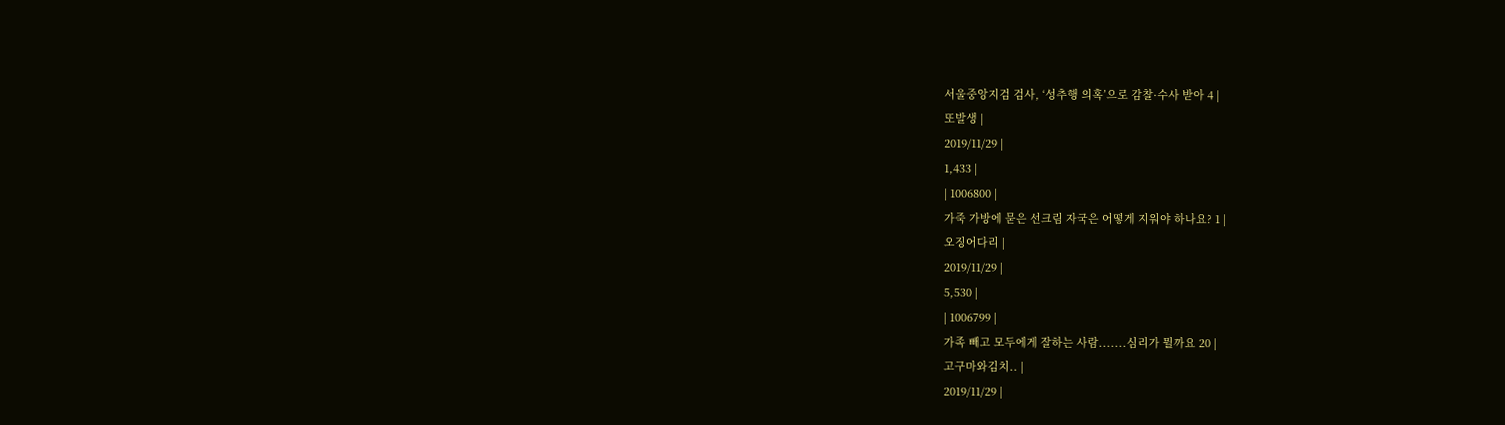서울중앙지검 검사, ‘성추행 의혹’으로 감찰·수사 받아 4 |
또발생 |
2019/11/29 |
1,433 |
| 1006800 |
가죽 가방에 묻은 선크림 자국은 어떻게 지워야 하나요? 1 |
오징어다리 |
2019/11/29 |
5,530 |
| 1006799 |
가족 빼고 모두에게 잘하는 사람.......심리가 뭘까요 20 |
고구마와김치.. |
2019/11/29 |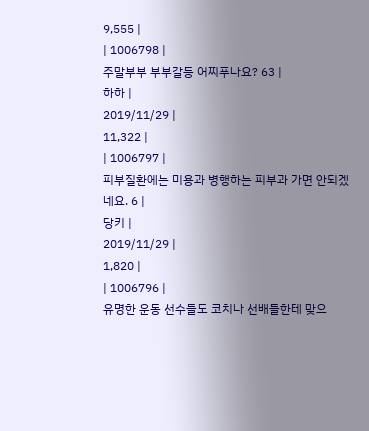9,555 |
| 1006798 |
주말부부 부부갈등 어찌푸나요? 63 |
하하 |
2019/11/29 |
11,322 |
| 1006797 |
피부질환에는 미용과 병행하는 피부과 가면 안되겠네요. 6 |
당키 |
2019/11/29 |
1,820 |
| 1006796 |
유명한 운동 선수들도 코치나 선배들한테 맞으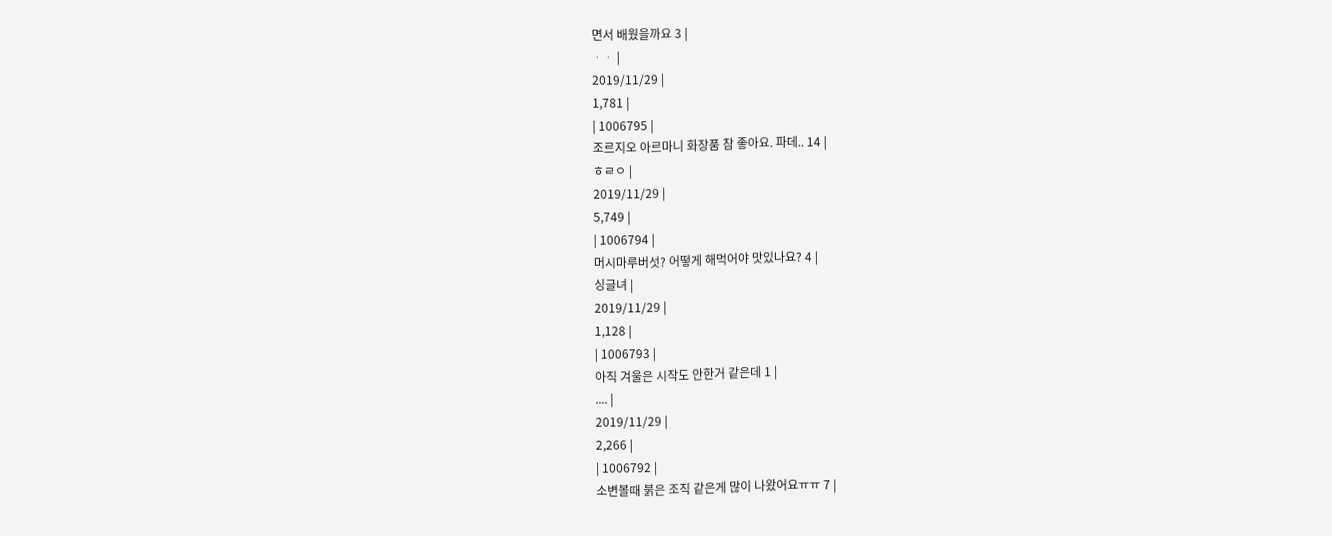면서 배웠을까요 3 |
ᆞᆞ |
2019/11/29 |
1,781 |
| 1006795 |
조르지오 아르마니 화장품 참 좋아요. 파데.. 14 |
ㅎㄹㅇ |
2019/11/29 |
5,749 |
| 1006794 |
머시마루버섯? 어떻게 해먹어야 맛있나요? 4 |
싱글녀 |
2019/11/29 |
1,128 |
| 1006793 |
아직 겨울은 시작도 안한거 같은데 1 |
.... |
2019/11/29 |
2,266 |
| 1006792 |
소변볼때 붉은 조직 같은게 많이 나왔어요ㅠㅠ 7 |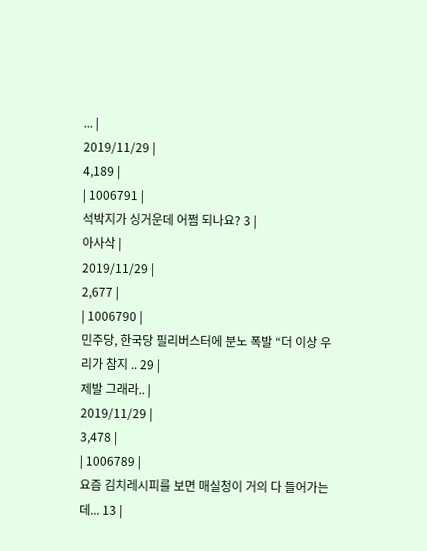... |
2019/11/29 |
4,189 |
| 1006791 |
석박지가 싱거운데 어쩜 되나요? 3 |
아사삭 |
2019/11/29 |
2,677 |
| 1006790 |
민주당, 한국당 필리버스터에 분노 폭발 “더 이상 우리가 참지 .. 29 |
제발 그래라.. |
2019/11/29 |
3,478 |
| 1006789 |
요즘 김치레시피를 보면 매실청이 거의 다 들어가는데... 13 |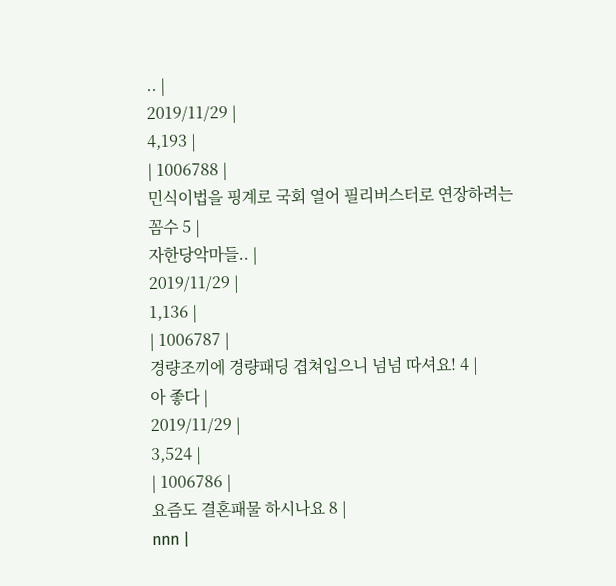.. |
2019/11/29 |
4,193 |
| 1006788 |
민식이법을 핑계로 국회 열어 필리버스터로 연장하려는 꼼수 5 |
자한당악마들.. |
2019/11/29 |
1,136 |
| 1006787 |
경량조끼에 경량패딩 겹쳐입으니 넘넘 따셔요! 4 |
아 좋다 |
2019/11/29 |
3,524 |
| 1006786 |
요즘도 결혼패물 하시나요 8 |
nnn |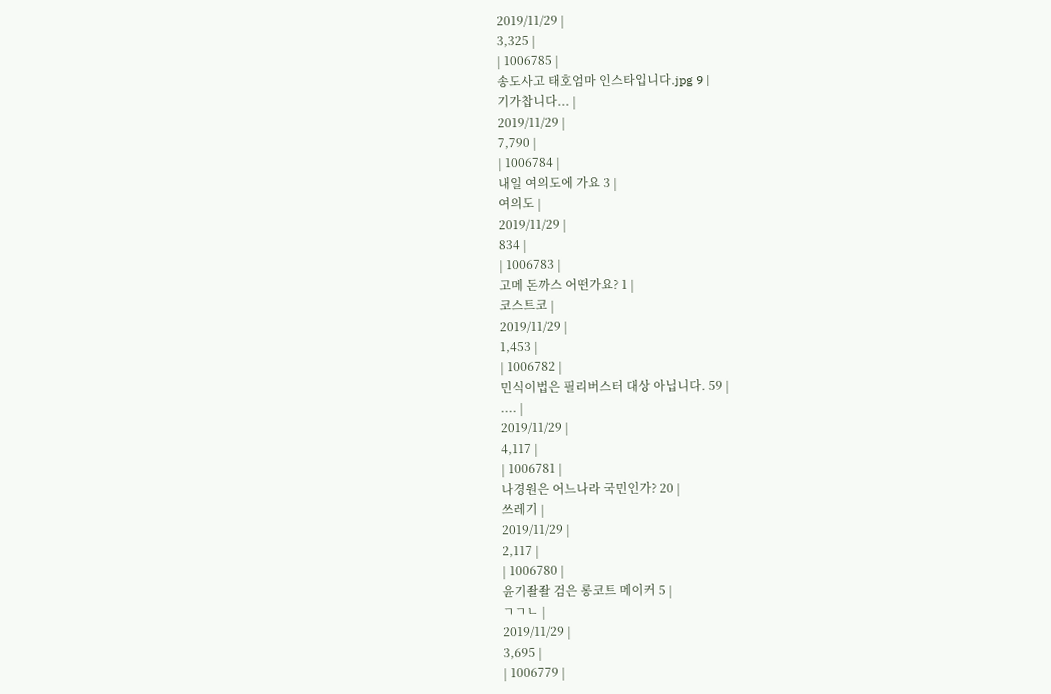2019/11/29 |
3,325 |
| 1006785 |
송도사고 태호엄마 인스타입니다.jpg 9 |
기가찹니다... |
2019/11/29 |
7,790 |
| 1006784 |
내일 여의도에 가요 3 |
여의도 |
2019/11/29 |
834 |
| 1006783 |
고메 돈까스 어떤가요? 1 |
코스트코 |
2019/11/29 |
1,453 |
| 1006782 |
민식이법은 필리버스터 대상 아닙니다. 59 |
.... |
2019/11/29 |
4,117 |
| 1006781 |
나경원은 어느나라 국민인가? 20 |
쓰레기 |
2019/11/29 |
2,117 |
| 1006780 |
윤기좔좔 검은 롱코트 메이커 5 |
ㄱㄱㄴ |
2019/11/29 |
3,695 |
| 1006779 |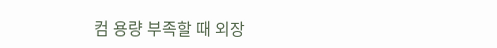컴 용량 부족할 때 외장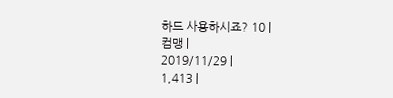하드 사용하시죠? 10 |
컴맹 |
2019/11/29 |
1,413 |